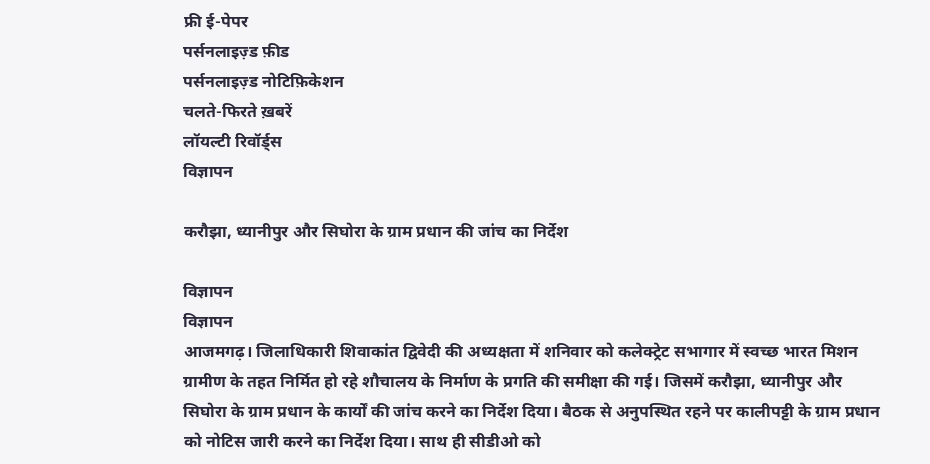फ्री ई-पेपर
पर्सनलाइज़्ड फ़ीड
पर्सनलाइज़्ड नोटिफ़िकेशन
चलते-फिरते ख़बरें
लॉयल्टी रिवॉर्ड्स
विज्ञापन

करौझा, ध्यानीपुर और सिघोरा के ग्राम प्रधान की जांच का निर्देश

विज्ञापन
विज्ञापन
आजमगढ़। जिलाधिकारी शिवाकांत द्विवेदी की अध्यक्षता में शनिवार को कलेक्ट्रेट सभागार में स्वच्छ भारत मिशन ग्रामीण के तहत निर्मित हो रहे शौचालय के निर्माण के प्रगति की समीक्षा की गई। जिसमें करौझा, ध्यानीपुर और सिघोरा के ग्राम प्रधान के कार्यों की जांच करने का निर्देश दिया। बैठक से अनुपस्थित रहने पर कालीपट्टी के ग्राम प्रधान को नोटिस जारी करने का निर्देश दिया। साथ ही सीडीओ को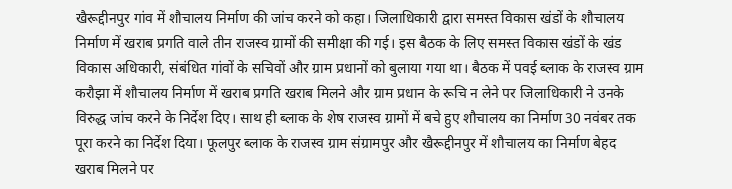खैरूद्दीनपुर गांव में शौचालय निर्माण की जांच करने को कहा। जिलाधिकारी द्वारा समस्त विकास खंडों के शौचालय निर्माण में खराब प्रगति वाले तीन राजस्व ग्रामों की समीक्षा की गई। इस बैठक के लिए समस्त विकास खंडों के खंड विकास अधिकारी, संबंधित गांवों के सचिवों और ग्राम प्रधानों को बुलाया गया था। बैठक में पवई ब्लाक के राजस्व ग्राम करौझा में शौचालय निर्माण में खराब प्रगति खराब मिलने और ग्राम प्रधान के रूचि न लेने पर जिलाधिकारी ने उनके विरुद्ध जांच करने के निर्देश दिए। साथ ही ब्लाक के शेष राजस्व ग्रामों में बचे हुए शौचालय का निर्माण 30 नवंबर तक पूरा करने का निर्देश दिया। फूलपुर ब्लाक के राजस्व ग्राम संग्रामपुर और खैरूद्दीनपुर में शौचालय का निर्माण बेहद खराब मिलने पर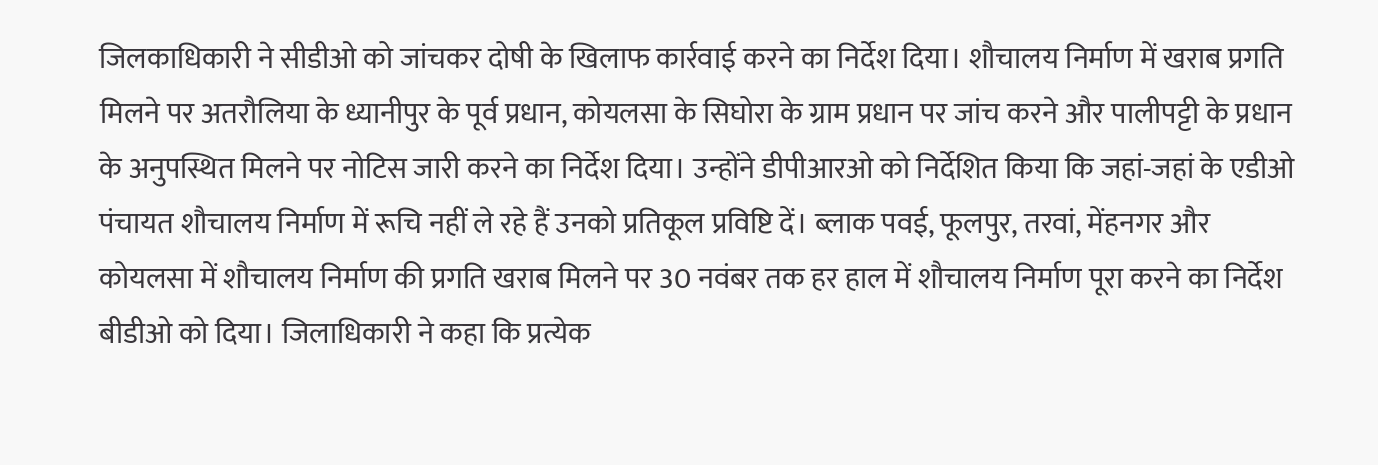जिलकाधिकारी ने सीडीओ को जांचकर दोषी के खिलाफ कार्रवाई करने का निर्देश दिया। शौचालय निर्माण में खराब प्रगति मिलने पर अतरौलिया के ध्यानीपुर के पूर्व प्रधान, कोयलसा के सिघोरा के ग्राम प्रधान पर जांच करने और पालीपट्टी के प्रधान के अनुपस्थित मिलने पर नोटिस जारी करने का निर्देश दिया। उन्होंने डीपीआरओ को निर्देशित किया कि जहां-जहां के एडीओ पंचायत शौचालय निर्माण में रूचि नहीं ले रहे हैं उनको प्रतिकूल प्रविष्टि दें। ब्लाक पवई, फूलपुर, तरवां, मेंहनगर और कोयलसा में शौचालय निर्माण की प्रगति खराब मिलने पर 30 नवंबर तक हर हाल में शौचालय निर्माण पूरा करने का निर्देश बीडीओ को दिया। जिलाधिकारी ने कहा कि प्रत्येक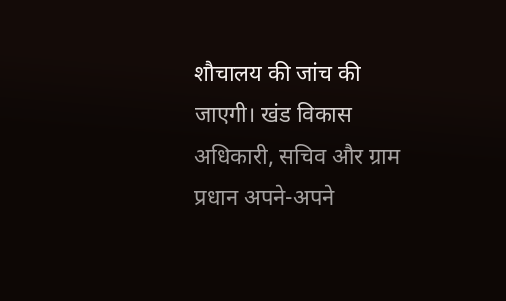शौचालय की जांच की जाएगी। खंड विकास अधिकारी, सचिव और ग्राम प्रधान अपने-अपने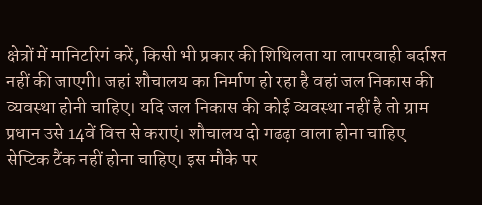क्षेत्रों में मानिटरिगं करें, किसी भी प्रकार की शिथिलता या लापरवाही बर्दाश्त नहीं की जाएगी। जहां शौचालय का निर्माण हो रहा है वहां जल निकास की व्यवस्था होनी चाहिए। यदि जल निकास की कोई व्यवस्था नहीं है तो ग्राम प्रधान उसे 14वें वित्त से कराएं। शौचालय दो गढढ़ा वाला होना चाहिए सेप्टिक टैंक नहीं होना चाहिए। इस मौके पर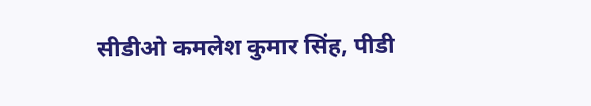सीडीओ कमलेश कुमार सिंह, पीडी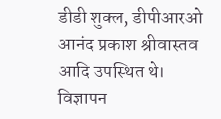डीडी शुक्ल, डीपीआरओ आनंद प्रकाश श्रीवास्तव आदि उपस्थित थे।
विज्ञापन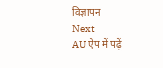विज्ञापन
Next
AU ऐप में पढ़ें